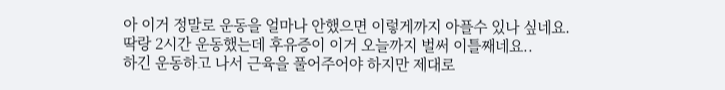아 이거 정말로 운동을 얼마나 안했으면 이렇게까지 아플수 있나 싶네요. 딱랑 2시간 운동했는데 후유증이 이거 오늘까지 벌써 이틀째네요..
하긴 운동하고 나서 근육을 풀어주어야 하지만 제대로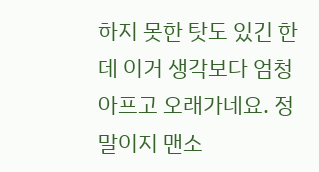하지 못한 탓도 있긴 한데 이거 생각보다 엄청 아프고 오래가네요. 정말이지 맨소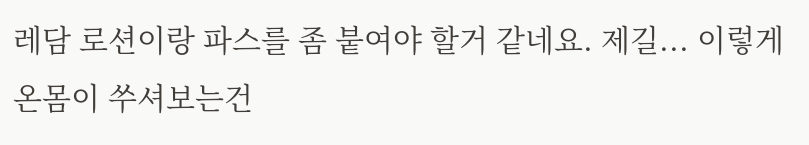레담 로션이랑 파스를 좀 붙여야 할거 같네요. 제길... 이렇게 온몸이 쑤셔보는건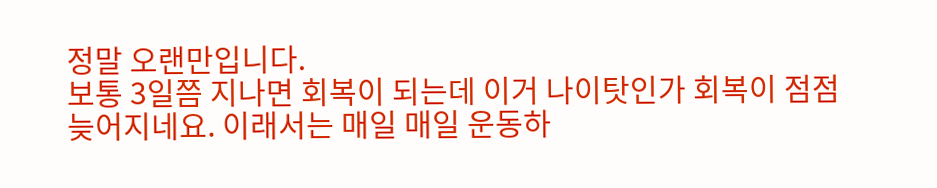정말 오랜만입니다.
보통 3일쯤 지나면 회복이 되는데 이거 나이탓인가 회복이 점점 늦어지네요. 이래서는 매일 매일 운동하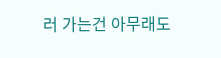러 가는건 아무래도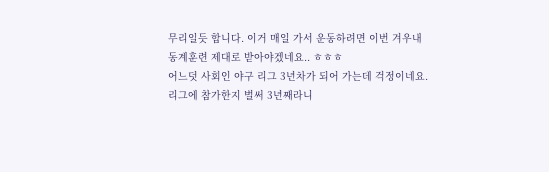무리일듯 합니다. 이거 매일 가서 운동하려면 이번 겨우내 동계훈련 제대로 받아야겠네요.. ㅎㅎㅎ
어느덧 사회인 야구 리그 3년차가 되어 가는데 걱정이네요. 리그에 참가한지 벌써 3년째라니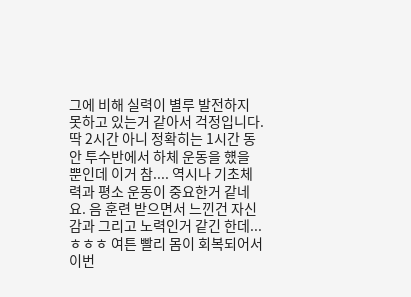그에 비해 실력이 별루 발전하지 못하고 있는거 같아서 걱정입니다.
딱 2시간 아니 정확히는 1시간 동안 투수반에서 하체 운동을 헀을 뿐인데 이거 참.... 역시나 기초체력과 평소 운동이 중요한거 같네요. 음 훈련 받으면서 느낀건 자신감과 그리고 노력인거 같긴 한데... ㅎㅎㅎ 여튼 빨리 몸이 회복되어서 이번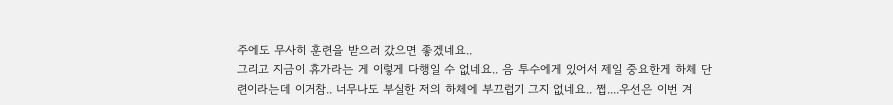주에도 무사히 훈련을 받으러 갔으면 좋겠네요..
그리고 지금이 휴가라는 게 이렇게 다행일 수 없네요.. 음 투수에게 있어서 제일 중요한게 하체 단련이라는데 이거참.. 너무나도 부실한 저의 하체에 부끄럽기 그지 없네요.. 쩝....우선은 이번 겨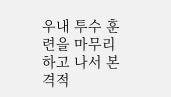우내 투수 훈련을 마무리 하고 나서 본격적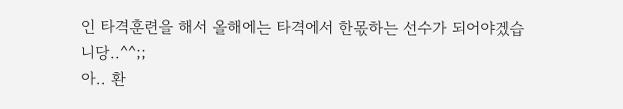인 타격훈련을 해서 올해에는 타격에서 한몫하는 선수가 되어야겠습니당..^^;;
아.. 환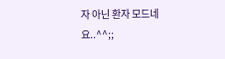자 아닌 환자 모드네요..^^;;